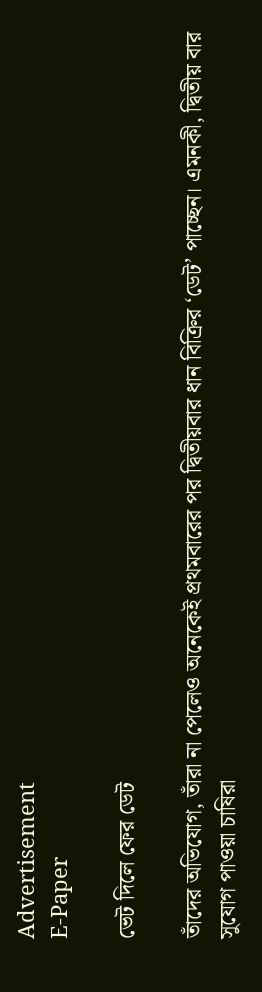Advertisement
E-Paper

ভেট দিলে ফের ডেট

তাঁদের অভিযোগ, তাঁরা না পেলেও অনেকেই প্রথমবারের পর দ্বিতীয়বার ধান বিক্রির ‘ডেট’ পাচ্ছেন। এমনকী, দ্বিতীয় বার সুযোগ পাওয়া চাষিরা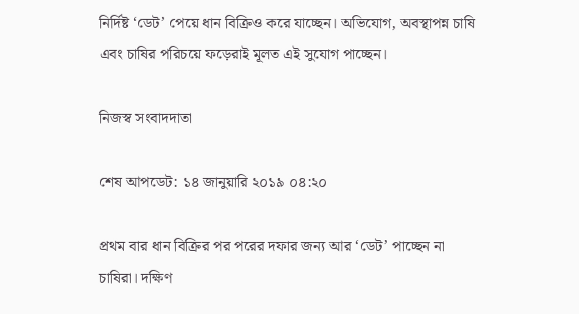নির্দিষ্ট ‘ডেট’ পেয়ে ধান বিক্রিও করে যাচ্ছেন। অভিযোগ, অবস্থাপন্ন চাষি এবং চাষির পরিচয়ে ফড়েরাই মূলত এই সুযোগ পাচ্ছেন।

নিজস্ব সংবাদদাতা

শেষ আপডেট: ১৪ জানুয়ারি ২০১৯ ০৪:২০

প্রথম বার ধান বিক্রির পর পরের দফার জন্য আর ‘ডেট’ পাচ্ছেন না চাষিরা। দক্ষিণ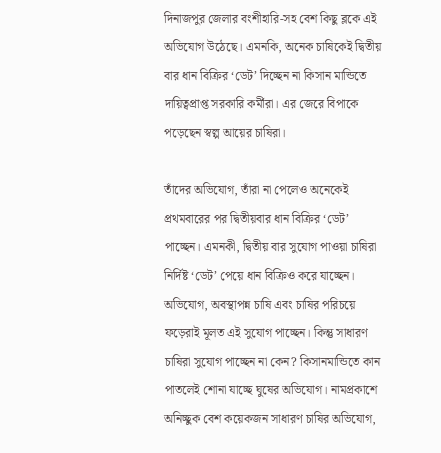দিনাজপুর জেলার বংশীহারি-সহ বেশ কিছু ব্লকে এই অভিযোগ উঠেছে। এমনকি, অনেক চাষিকেই দ্বিতীয় বার ধান বিক্রির ‘ডেট’ দিচ্ছেন না কিসান মান্ডিতে দায়িত্বপ্রাপ্ত সরকারি কর্মীরা। এর জেরে বিপাকে পড়েছেন স্বল্প আয়ের চাষিরা।

তাঁদের অভিযোগ, তাঁরা না পেলেও অনেকেই প্রথমবারের পর দ্বিতীয়বার ধান বিক্রির ‘ডেট’ পাচ্ছেন। এমনকী, দ্বিতীয় বার সুযোগ পাওয়া চাষিরা নির্দিষ্ট ‘ডেট’ পেয়ে ধান বিক্রিও করে যাচ্ছেন। অভিযোগ, অবস্থাপন্ন চাষি এবং চাষির পরিচয়ে ফড়েরাই মূলত এই সুযোগ পাচ্ছেন। কিন্তু সাধারণ চাষিরা সুযোগ পাচ্ছেন না কেন? কিসানমান্ডিতে কান পাতলেই শোনা যাচ্ছে ঘুষের অভিযোগ। নামপ্রকাশে অনিচ্ছুক বেশ কয়েকজন সাধারণ চাষির অভিযোগ,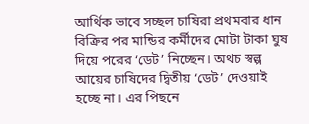আর্থিক ভাবে সচ্ছল চাষিরা প্রথমবার ধান বিক্রির পর মান্ডির কর্মীদের মোটা টাকা ঘুষ দিয়ে পরের ‘ডেট’ নিচ্ছেন। অথচ স্বল্প আয়ের চাষিদের দ্বিতীয় ‘ডেট’ দেওয়াই হচ্ছে না। এর পিছনে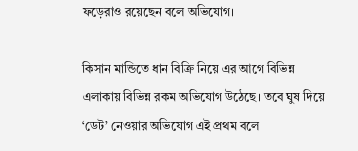ফড়েরাও রয়েছেন বলে অভিযোগ।

কিসান মান্ডিতে ধান বিক্রি নিয়ে এর আগে বিভিন্ন এলাকায় বিভিন্ন রকম অভিযোগ উঠেছে। তবে ঘুষ দিয়ে ‘ডেট’ নেওয়ার অভিযোগ এই প্রথম বলে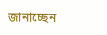জানাচ্ছেন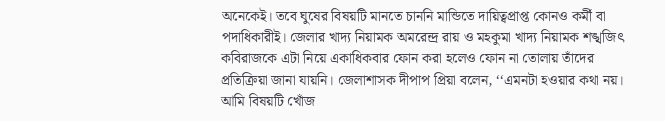অনেকেই। তবে ঘুষের বিষয়টি মানতে চাননি মান্ডিতে দায়িত্বপ্রাপ্ত কোনও কর্মী বা পদাধিকারীই। জেলার খাদ্য নিয়ামক অমরেন্দ্র রায় ও মহকুমা খাদ্য নিয়ামক শঙ্খজিৎ কবিরাজকে এটা নিয়ে একাধিকবার ফোন করা হলেও ফোন না তোলায় তাঁদের প্রতিক্রিয়া জানা যায়নি। জেলাশাসক দীপাপ প্রিয়া বলেন, ‘‘এমনটা হওয়ার কথা নয়। আমি বিষয়টি খোঁজ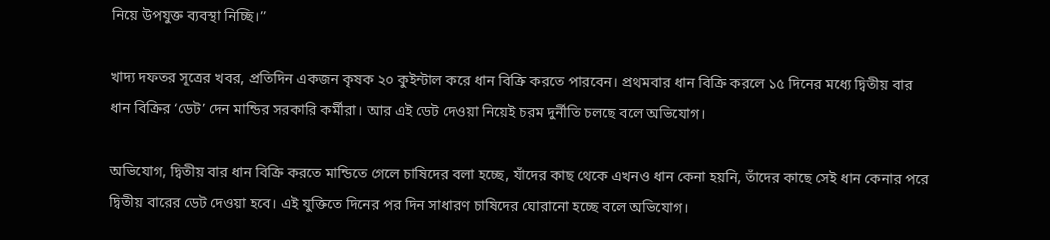নিয়ে উপযুক্ত ব্যবস্থা নিচ্ছি।’’

খাদ্য দফতর সূত্রের খবর, প্রতিদিন একজন কৃষক ২০ কুইন্টাল করে ধান বিক্রি করতে পারবেন। প্রথমবার ধান বিক্রি করলে ১৫ দিনের মধ্যে দ্বিতীয় বার ধান বিক্রির ‘ডেট’ দেন মান্ডির সরকারি কর্মীরা। আর এই ডেট দেওয়া নিয়েই চরম দুর্নীতি চলছে বলে অভিযোগ।

অভিযোগ, দ্বিতীয় বার ধান বিক্রি করতে মান্ডিতে গেলে চাষিদের বলা হচ্ছে, যাঁদের কাছ থেকে এখনও ধান কেনা হয়নি, তাঁদের কাছে সেই ধান কেনার পরে দ্বিতীয় বারের ডেট দেওয়া হবে। এই যুক্তিতে দিনের পর দিন সাধারণ চাষিদের ঘোরানো হচ্ছে বলে অভিযোগ।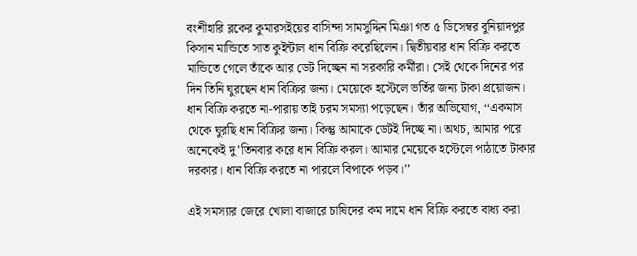বংশীহারি ব্লকের কুমারসইয়ের বাসিন্দা সামসুদ্দিন মিঞা গত ৫ ডিসেম্বর বুনিয়াদপুর কিসান মান্ডিতে সাত কুইন্টাল ধান বিক্রি করেছিলেন। দ্বিতীয়বার ধান বিক্রি করতে মান্ডিতে গেলে তাঁকে আর ডেট দিচ্ছেন না সরকারি কর্মীরা। সেই থেকে দিনের পর দিন তিনি ঘুরছেন ধান বিক্রির জন্য। মেয়েকে হস্টেলে ভর্তির জন্য টাকা প্রয়োজন। ধান বিক্রি করতে না-পারায় তাই চরম সমস্যা পড়েছেন। তাঁর অভিযোগ, ‘‘একমাস থেকে ঘুরছি ধান বিক্রির জন্য। কিন্তু আমাকে ডেটই দিচ্ছে না। অথচ, আমার পরে অনেকেই দু’তিনবার করে ধান বিক্রি করল। আমার মেয়েকে হস্টেলে পাঠাতে টাকার দরকার। ধান বিক্রি করতে না পারলে বিপাকে পড়ব।’’

এই সমস্যার জেরে খোলা বাজারে চাষিদের কম দামে ধান বিক্রি করতে বাধ্য করা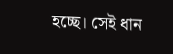হচ্ছে। সেই ধান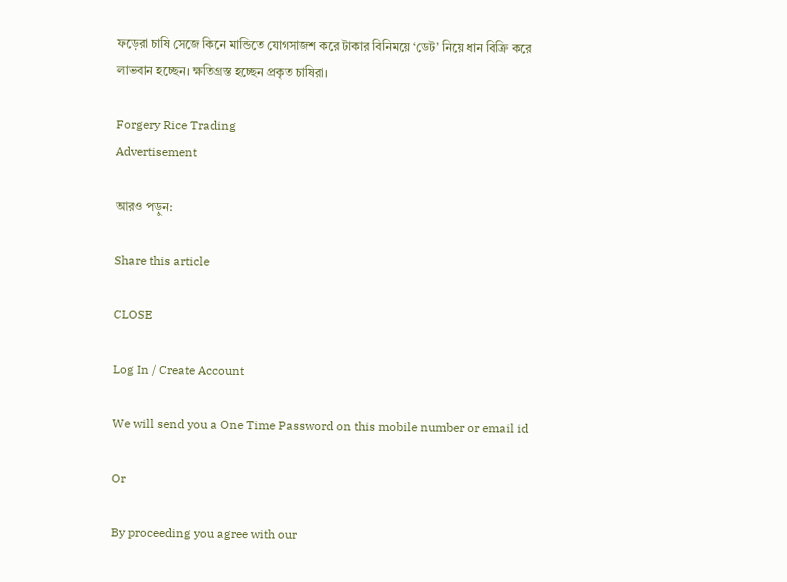ফড়েরা চাষি সেজে কিনে মান্ডিতে যোগসাজশ করে টাকার বিনিময়ে ‘ডেট’ নিয়ে ধান বিক্রি করে লাভবান হচ্ছেন। ক্ষতিগ্রস্ত হচ্ছেন প্রকৃত চাষিরা।

Forgery Rice Trading
Advertisement

আরও পড়ুন:

Share this article

CLOSE

Log In / Create Account

We will send you a One Time Password on this mobile number or email id

Or

By proceeding you agree with our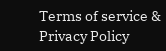Terms of service & Privacy Policy